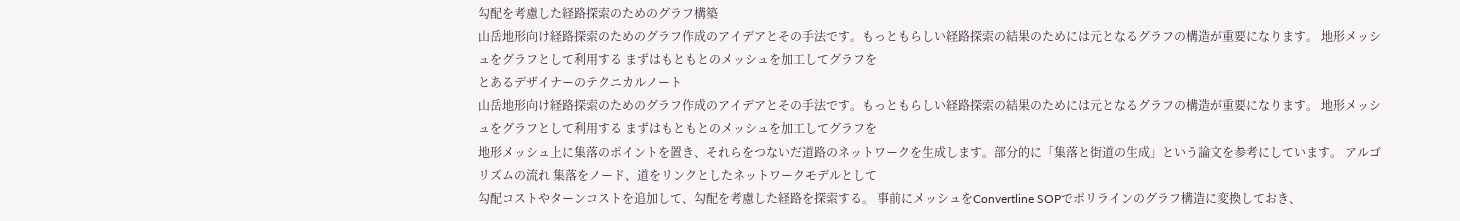勾配を考慮した経路探索のためのグラフ構築
山岳地形向け経路探索のためのグラフ作成のアイデアとその手法です。もっともらしい経路探索の結果のためには元となるグラフの構造が重要になります。 地形メッシュをグラフとして利用する まずはもともとのメッシュを加工してグラフを
とあるデザイナーのテクニカルノート
山岳地形向け経路探索のためのグラフ作成のアイデアとその手法です。もっともらしい経路探索の結果のためには元となるグラフの構造が重要になります。 地形メッシュをグラフとして利用する まずはもともとのメッシュを加工してグラフを
地形メッシュ上に集落のポイントを置き、それらをつないだ道路のネットワークを生成します。部分的に「集落と街道の生成」という論文を参考にしています。 アルゴリズムの流れ 集落をノード、道をリンクとしたネットワークモデルとして
勾配コストやターンコストを追加して、勾配を考慮した経路を探索する。 事前にメッシュをConvertline SOPでポリラインのグラフ構造に変換しておき、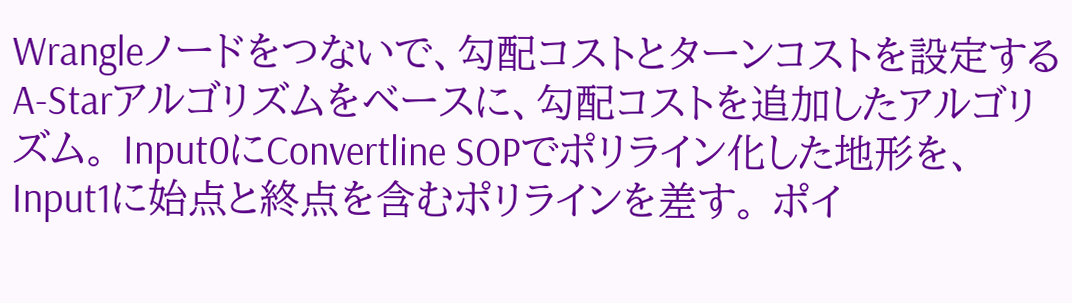Wrangleノードをつないで、勾配コストとターンコストを設定する
A-Starアルゴリズムをベースに、勾配コストを追加したアルゴリズム。 Input0にConvertline SOPでポリライン化した地形を、Input1に始点と終点を含むポリラインを差す。 ポイ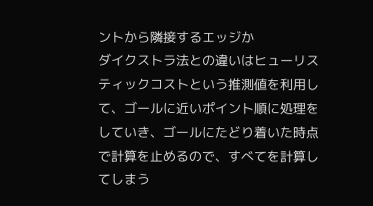ントから隣接するエッジか
ダイクストラ法との違いはヒューリスティックコストという推測値を利用して、ゴールに近いポイント順に処理をしていき、ゴールにたどり着いた時点で計算を止めるので、すべてを計算してしまう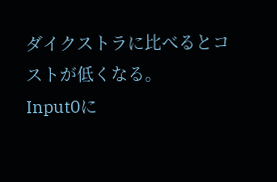ダイクストラに比べるとコストが低くなる。
Input0に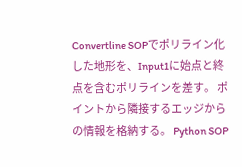Convertline SOPでポリライン化した地形を、Input1に始点と終点を含むポリラインを差す。 ポイントから隣接するエッジからの情報を格納する。 Python SOP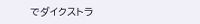でダイクストラ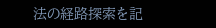法の経路探索を記